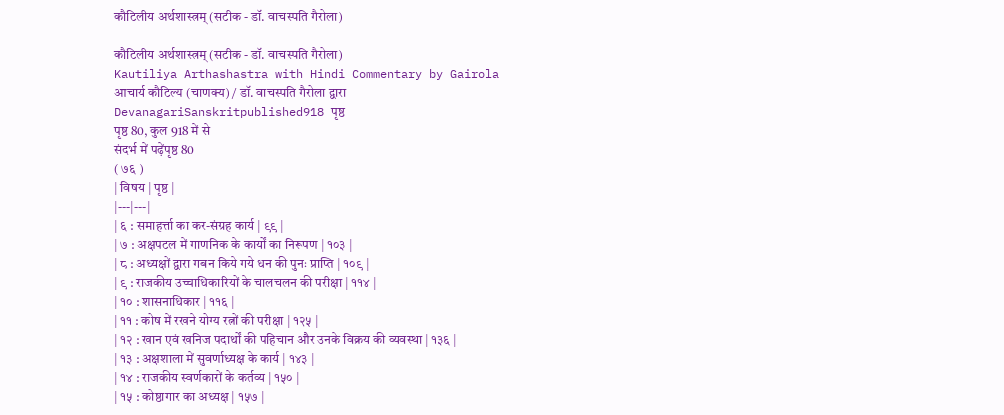कौटिलीय अर्थशास्त्रम् (सटीक - डॉ. वाचस्पति गैरोला)

कौटिलीय अर्थशास्त्रम् (सटीक - डॉ. वाचस्पति गैरोला)
Kautiliya Arthashastra with Hindi Commentary by Gairola
आचार्य कौटिल्य (चाणक्य) / डॉ. वाचस्पति गैरोला द्वारा
DevanagariSanskritpublished918 पृष्ठ
पृष्ठ 80, कुल 918 में से
संदर्भ में पढ़ेंपृष्ठ 80
( ७६ )
| विषय | पृष्ठ |
|---|---|
| ६ : समाहर्त्ता का कर-संग्रह कार्य | ९९ |
| ७ : अक्षपटल में गाणनिक के कार्यों का निरूपण | १०३ |
| ८ : अध्यक्षों द्वारा गबन किये गये धन की पुनः प्राप्ति | १०९ |
| ९ : राजकीय उच्चाधिकारियों के चालचलन की परीक्षा | ११४ |
| १० : शासनाधिकार | ११६ |
| ११ : कोष में रखने योग्य रत्नों की परीक्षा | १२५ |
| १२ : खान एवं खनिज पदार्थों की पहिचान और उनके विक्रय की व्यवस्था | १३६ |
| १३ : अक्षशाला में सुवर्णाध्यक्ष के कार्य | १४३ |
| १४ : राजकीय स्वर्णकारों के कर्तव्य | १५० |
| १५ : कोष्ठागार का अध्यक्ष | १५७ |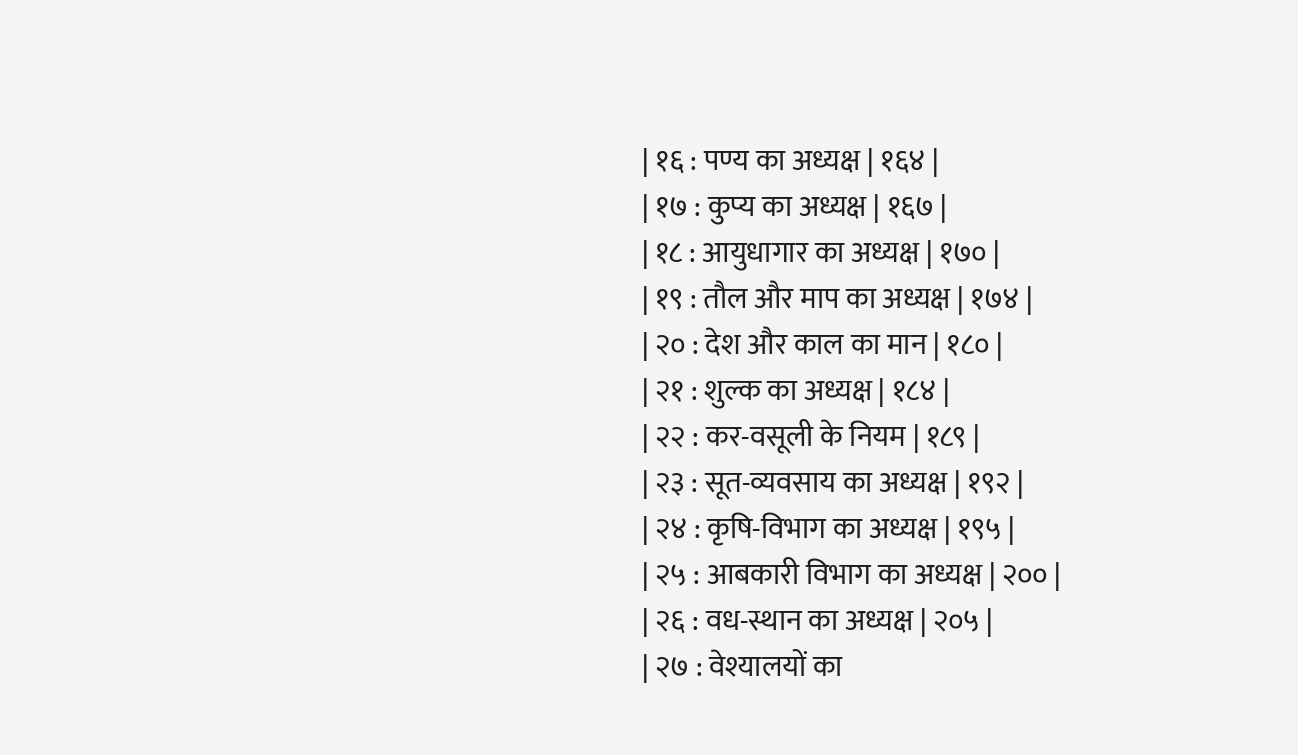| १६ : पण्य का अध्यक्ष | १६४ |
| १७ : कुप्य का अध्यक्ष | १६७ |
| १८ : आयुधागार का अध्यक्ष | १७० |
| १९ : तौल और माप का अध्यक्ष | १७४ |
| २० : देश और काल का मान | १८० |
| २१ : शुल्क का अध्यक्ष | १८४ |
| २२ : कर-वसूली के नियम | १८९ |
| २३ : सूत-व्यवसाय का अध्यक्ष | १९२ |
| २४ : कृषि-विभाग का अध्यक्ष | १९५ |
| २५ : आबकारी विभाग का अध्यक्ष | २०० |
| २६ : वध-स्थान का अध्यक्ष | २०५ |
| २७ : वेश्यालयों का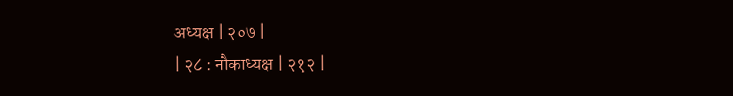अध्यक्ष | २०७ |
| २८ : नौकाध्यक्ष | २१२ |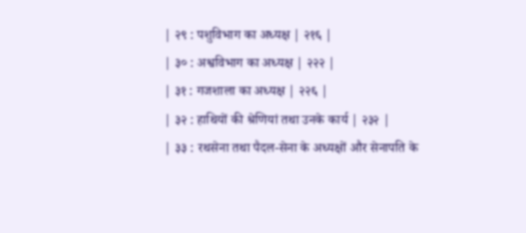| २९ : पशुविभाग का अध्यक्ष | २१६ |
| ३० : अश्वविभाग का अध्यक्ष | २२२ |
| ३१ : गजशाला का अध्यक्ष | २२६ |
| ३२ : हाथियों की श्रेणियां तथा उनके कार्य | २३२ |
| ३३ : रथसेना तथा पैदल-सेना के अध्यक्षों और सेनापति के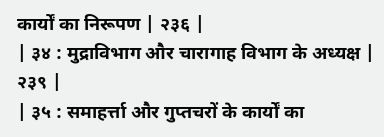कार्यों का निरूपण | २३६ |
| ३४ : मुद्राविभाग और चारागाह विभाग के अध्यक्ष | २३९ |
| ३५ : समाहर्त्ता और गुप्तचरों के कार्यों का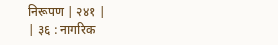निरूपण | २४१ |
| ३६ : नागरिक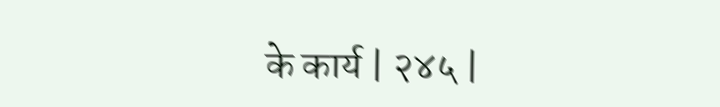के कार्य | २४५ |